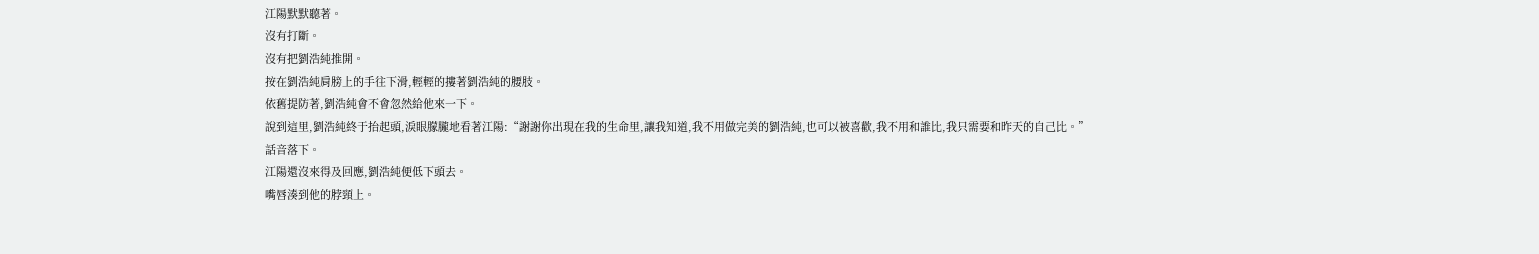江陽默默聽著。
沒有打斷。
沒有把劉浩純推開。
按在劉浩純肩膀上的手往下滑,輕輕的摟著劉浩純的腰肢。
依舊提防著,劉浩純會不會忽然給他來一下。
說到這里,劉浩純終于抬起頭,淚眼朦朧地看著江陽:“謝謝你出現在我的生命里,讓我知道,我不用做完美的劉浩純,也可以被喜歡,我不用和誰比,我只需要和昨天的自己比。”
話音落下。
江陽還沒來得及回應,劉浩純便低下頭去。
嘴唇湊到他的脖頸上。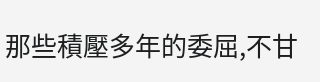那些積壓多年的委屈,不甘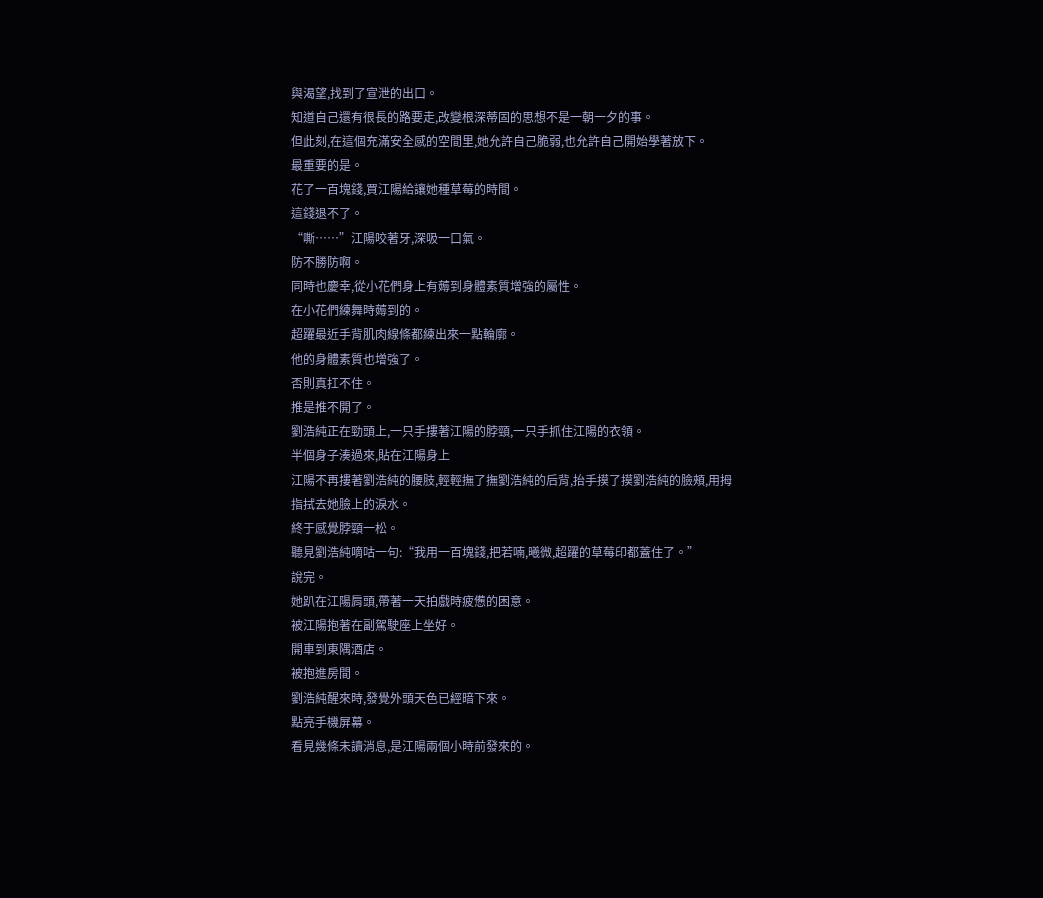與渴望,找到了宣泄的出口。
知道自己還有很長的路要走,改變根深蒂固的思想不是一朝一夕的事。
但此刻,在這個充滿安全感的空間里,她允許自己脆弱,也允許自己開始學著放下。
最重要的是。
花了一百塊錢,買江陽給讓她種草莓的時間。
這錢退不了。
“嘶……”江陽咬著牙,深吸一口氣。
防不勝防啊。
同時也慶幸,從小花們身上有薅到身體素質增強的屬性。
在小花們練舞時薅到的。
超躍最近手背肌肉線條都練出來一點輪廓。
他的身體素質也增強了。
否則真扛不住。
推是推不開了。
劉浩純正在勁頭上,一只手摟著江陽的脖頸,一只手抓住江陽的衣領。
半個身子湊過來,貼在江陽身上
江陽不再摟著劉浩純的腰肢,輕輕撫了撫劉浩純的后背,抬手摸了摸劉浩純的臉頰,用拇指拭去她臉上的淚水。
終于感覺脖頸一松。
聽見劉浩純嘀咕一句:“我用一百塊錢,把若喃,曦微,超躍的草莓印都蓋住了。”
說完。
她趴在江陽肩頭,帶著一天拍戲時疲憊的困意。
被江陽抱著在副駕駛座上坐好。
開車到東隅酒店。
被抱進房間。
劉浩純醒來時,發覺外頭天色已經暗下來。
點亮手機屏幕。
看見幾條未讀消息,是江陽兩個小時前發來的。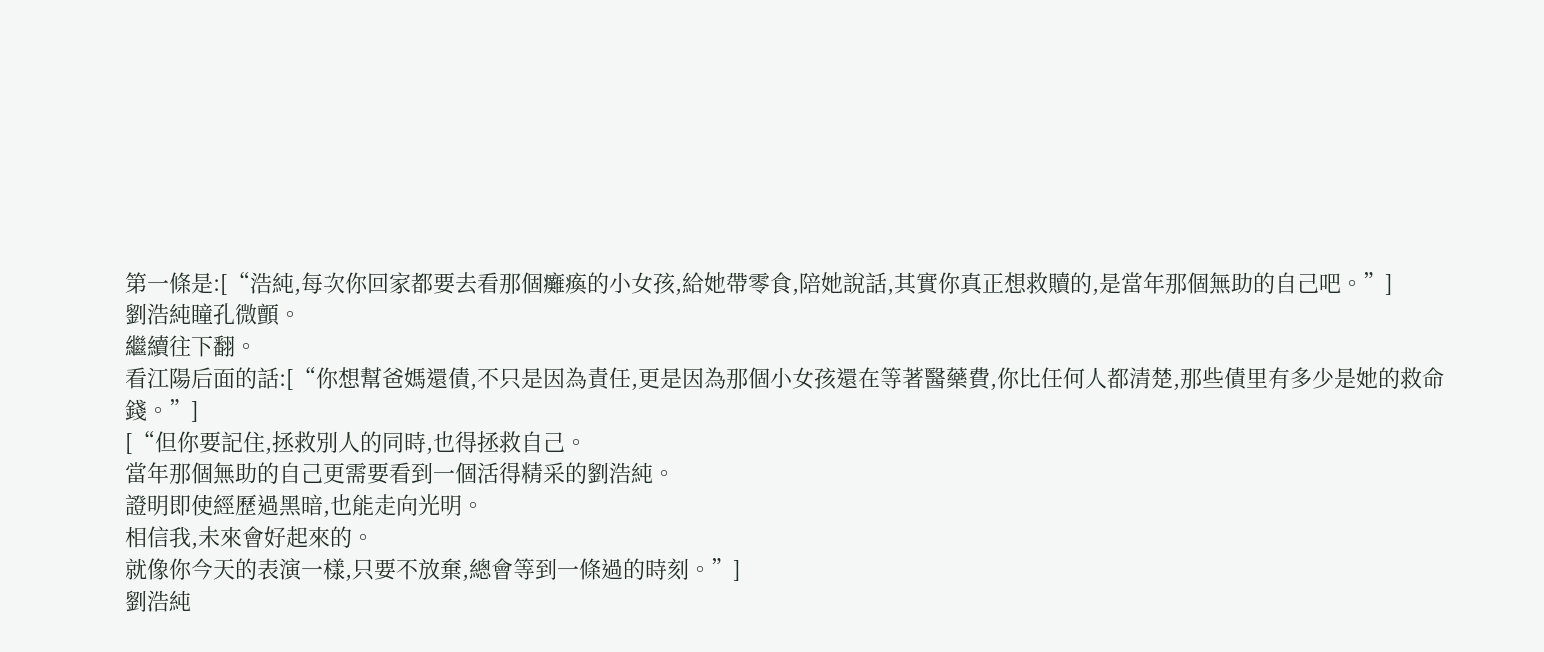第一條是:[“浩純,每次你回家都要去看那個癱瘓的小女孩,給她帶零食,陪她說話,其實你真正想救贖的,是當年那個無助的自己吧。”]
劉浩純瞳孔微顫。
繼續往下翻。
看江陽后面的話:[“你想幫爸媽還債,不只是因為責任,更是因為那個小女孩還在等著醫藥費,你比任何人都清楚,那些債里有多少是她的救命錢。”]
[“但你要記住,拯救別人的同時,也得拯救自己。
當年那個無助的自己更需要看到一個活得精采的劉浩純。
證明即使經歷過黑暗,也能走向光明。
相信我,未來會好起來的。
就像你今天的表演一樣,只要不放棄,總會等到一條過的時刻。”]
劉浩純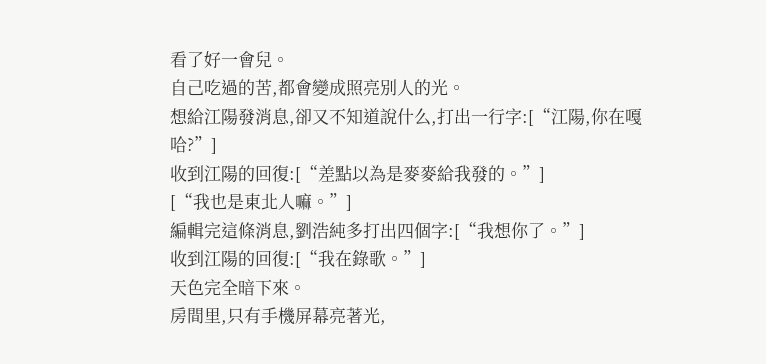看了好一會兒。
自己吃過的苦,都會變成照亮別人的光。
想給江陽發消息,卻又不知道說什么,打出一行字:[“江陽,你在嘎哈?”]
收到江陽的回復:[“差點以為是麥麥給我發的。”]
[“我也是東北人嘛。”]
編輯完這條消息,劉浩純多打出四個字:[“我想你了。”]
收到江陽的回復:[“我在錄歌。”]
天色完全暗下來。
房間里,只有手機屏幕亮著光,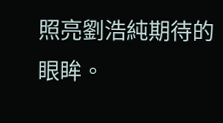照亮劉浩純期待的眼眸。